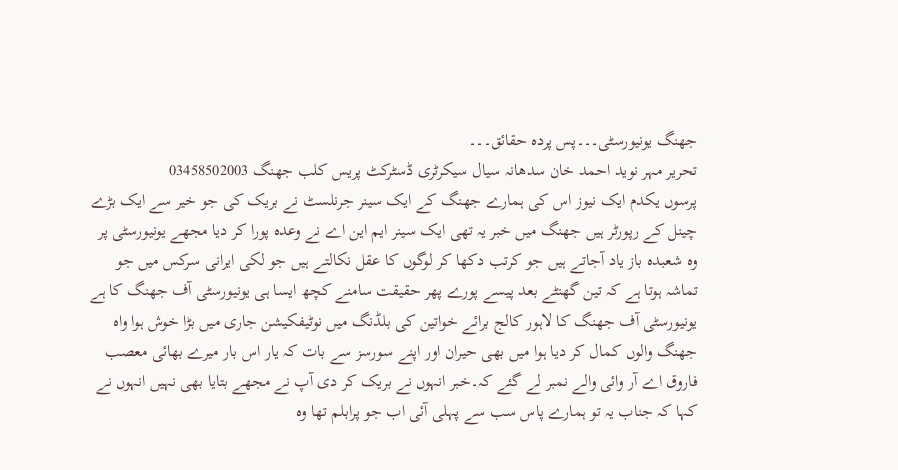جھنگ یونیورسٹی۔۔۔پس پردہ حقائق۔۔۔
تحریر مہر نوید احمد خان سدھانہ سیال سیکرٹری ڈسٹرکٹ پریس کلب جھنگ 03458502003
پرسوں یکدم ایک نیوز اس کی ہمارے جھنگ کے ایک سینر جرنلسٹ نے بریک کی جو خیر سے ایک بڑے چینل کے رپورٹر ہیں جھنگ میں خبر یہ تھی ایک سینر ایم این اے نے وعدہ پورا کر دیا مجھے یونیورسٹی پر وہ شعبدہ باز یاد آجاتے ہیں جو کرتب دکھا کر لوگوں کا عقل نکالتے ہیں جو لکی ایرانی سرکس میں جو تماشہ ہوتا ہے کہ تین گھنٹے بعد پیسے پورے پھر حقیقت سامنے کچھ ایسا ہی یونیورسٹی آف جھنگ کا ہے یونیورسٹی آف جھنگ کا لاہور کالج برائے خواتین کی بلڈنگ میں نوٹیفکیشن جاری میں بڑا خوش ہوا واہ جھنگ والوں کمال کر دیا ہوا میں بھی حیران اور اپنے سورسز سے بات کہ یار اس بار میرے بھائی معصب فاروق اے آر وائی والے نمبر لے گئے کہ۔خبر انہوں نے بریک کر دی آپ نے مجھے بتایا بھی نہیں انہوں نے کہا کہ جناب یہ تو ہمارے پاس سب سے پہلی آئی اب جو پرابلم تھا وہ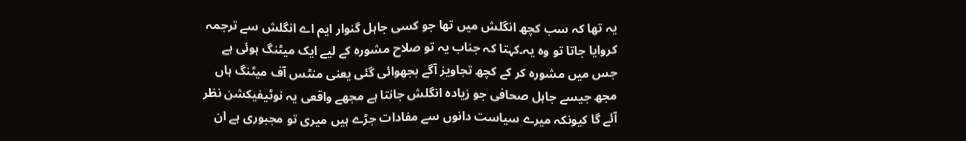یہ تھا کہ سب کچھ انگلش میں تھا جو کسی جاہل گنوار ایم اے انگلش سے ترجمہ کروایا جاتا تو وہ یہ۔کہتا کہ جناب یہ تو صلاح مشورہ کے لیے ایک میٹنگ ہوئی ہے جس میں مشورہ کر کے کچھ تجاویز آگے بجھوائی گئی یعنی منٹس آف میٹنگ ہاں مجھ جیسے جاہل صحافی جو زیادہ انگلش جانتا ہے مجھے واقعی یہ نوٹیفیکشن نظر آئے گا کیونکہ میرے سیاست دانوں سے مفادات جڑے ہیں میری تو مجبوری ہے ان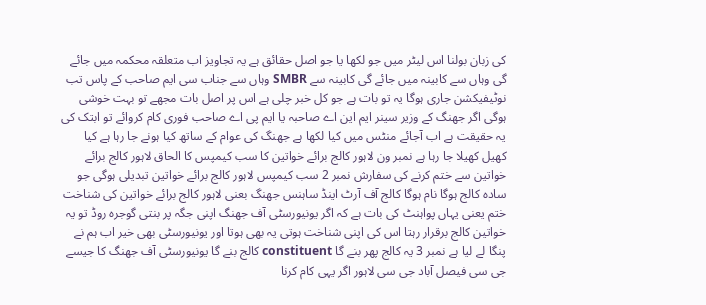کی زبان بولنا اس لیٹر میں جو لکھا یا جو اصل حقائق ہے یہ تجاویز اب متعلقہ محکمہ میں جائے گی وہاں سے کابینہ میں جائے گی کابینہ سے SMBR وہاں سے جناب سی ایم صاحب کے پاس تب نوٹیفیکشن جاری ہوگا یہ تو بات ہے جو کل خبر چلی ہے اس پر اصل بات مجھے تو بہت خوشی ہوگی اگر جھنگ کے وزیر سینر ایم این اے صاحبہ یا ایم پی اے صاحب فوری کام کروائے تو ابتک کی یہ حقیقت ہے اب آجائے منٹس میں کیا لکھا ہے جھنگ کی عوام کے ساتھ کیا ہونے جا رہا ہے کیا کھیل کھیلا جا رہا ہے نمبر ون لاہور کالج برائے خواتین کا سب کیمپس کا الحاق لاہور کالج برائے خواتین سے ختم کرنے کی سفارش نمبر 2 سب کیمپس لاہور کالج برائے خواتین تبدیلی ہوگی جو سادہ کالج ہوگا نام ہوگا کالج آف آرٹ اینڈ ساہنس جھنگ بعنی لاہور کالج برائے خواتین کی شناخت ختم یعنی یہاں پواہنٹ کی بات ہے کہ اگر یونیورسٹی آف جھنگ اپنی جگہ پر بنتی گوجرہ روڈ تو یہ خواتین کالج برقرار رہتا اس کی اپنی شناخت ہوتی یہ بھی ہوتا اور یونیورسٹی بھی خیر اب ہم نے پنگا لے لیا ہے نمبر 3 یہ کالج پھر بنے گا constituent کالج بنے گا یونیورسٹی آف جھنگ کا جیسے جی سی فیصل آباد جی سی لاہور اگر یہی کام کرنا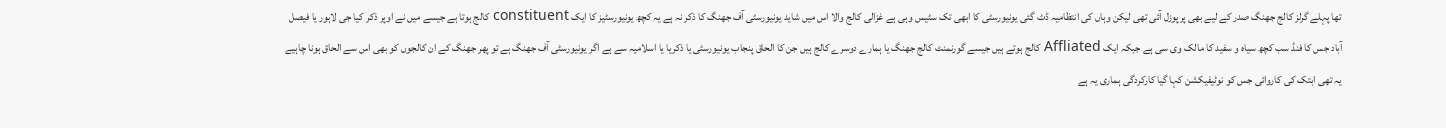تھا پہلے گرلز کالج جھنگ صدر کے لیے بھی پرپوزل آئی تھی لیکن وہاں کی انتظامیہ ڈٹ گئی یونیورسٹی کا ابھی تک سٹیس وہی ہے غزالی کالج والا اس میں شاید یونیورسٹی آف جھنگ کا ذکر نہ ہے یہ کچھ یونیورسٹیز کا ایک constituent کالج ہوتا ہے جیسے میں نے اوپر ذکر کیا جی لاہور یا فیصل آباد جس کا فنڈ سب کچھ سیاہ و سفید کا مالک وی سی ہے جبکہ ایک Affliated کالج ہوتے ہیں جیسے گورنمنٹ کالج جھنگ یا ہمارے دوسرے کالج ہیں جن کا الحاق پنجاب یونیورسٹی یا ذکریا یا اسلامیہ سے ہے اگر یونیورسٹی آف جھنگ ہے تو پھر جھنگ کے ان کالجوں کو بھی اس سے الحاق ہونا چاہیے یہ تھی ابتک کی کاروائی جس کو نوٹیفیکشن کہا گیا کارکردگی ہماری یہ ہے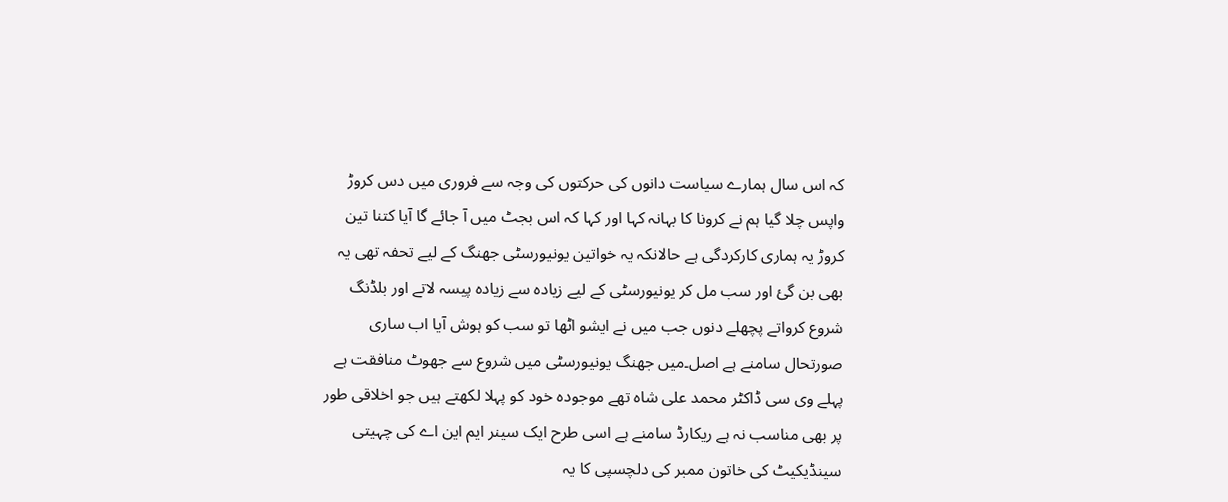کہ اس سال ہمارے سیاست دانوں کی حرکتوں کی وجہ سے فروری میں دس کروڑ واپس چلا گیا ہم نے کرونا کا بہانہ کہا اور کہا کہ اس بجٹ میں آ جائے گا آیا کتنا تین کروڑ یہ ہماری کارکردگی ہے حالانکہ یہ خواتین یونیورسٹی جھنگ کے لیے تحفہ تھی یہ بھی بن گئ اور سب مل کر یونیورسٹی کے لیے زیادہ سے زیادہ پیسہ لاتے اور بلڈنگ شروع کرواتے پچھلے دنوں جب میں نے ایشو اٹھا تو سب کو ہوش آیا اب ساری صورتحال سامنے ہے اصل۔میں جھنگ یونیورسٹی میں شروع سے جھوٹ منافقت ہے پہلے وی سی ڈاکٹر محمد علی شاہ تھے موجودہ خود کو پہلا لکھتے ہیں جو اخلاقی طور پر بھی مناسب نہ ہے ریکارڈ سامنے ہے اسی طرح ایک سینر ایم این اے کی چہیتی سینڈیکیٹ کی خاتون ممبر کی دلچسپی کا یہ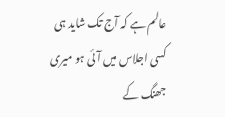عالم ہے کہ آج تک شاید ہی کسی اجلاس میں آئی ہو میری جھنگ کے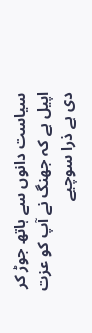سیاست دانوں سے ہاتھ جوڑ کر اپیل ہے کہ جھنگ نے آپ کو عزت دی ہے ذرا سوچیے